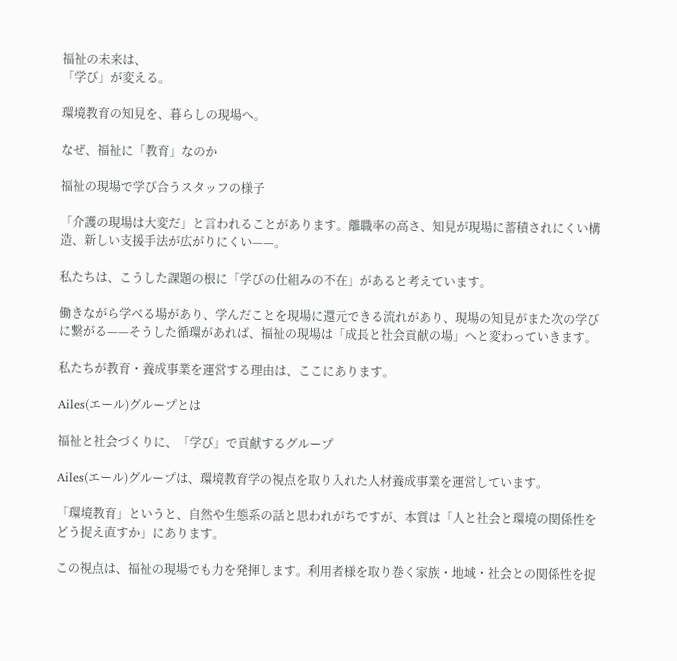福祉の未来は、
「学び」が変える。

環境教育の知見を、暮らしの現場へ。

なぜ、福祉に「教育」なのか

福祉の現場で学び合うスタッフの様子

「介護の現場は大変だ」と言われることがあります。離職率の高さ、知見が現場に蓄積されにくい構造、新しい支援手法が広がりにくい——。

私たちは、こうした課題の根に「学びの仕組みの不在」があると考えています。

働きながら学べる場があり、学んだことを現場に還元できる流れがあり、現場の知見がまた次の学びに繋がる——そうした循環があれば、福祉の現場は「成長と社会貢献の場」へと変わっていきます。

私たちが教育・養成事業を運営する理由は、ここにあります。

Ailes(エール)グループとは

福祉と社会づくりに、「学び」で貢献するグループ

Ailes(エール)グループは、環境教育学の視点を取り入れた人材養成事業を運営しています。

「環境教育」というと、自然や生態系の話と思われがちですが、本質は「人と社会と環境の関係性をどう捉え直すか」にあります。

この視点は、福祉の現場でも力を発揮します。利用者様を取り巻く家族・地域・社会との関係性を捉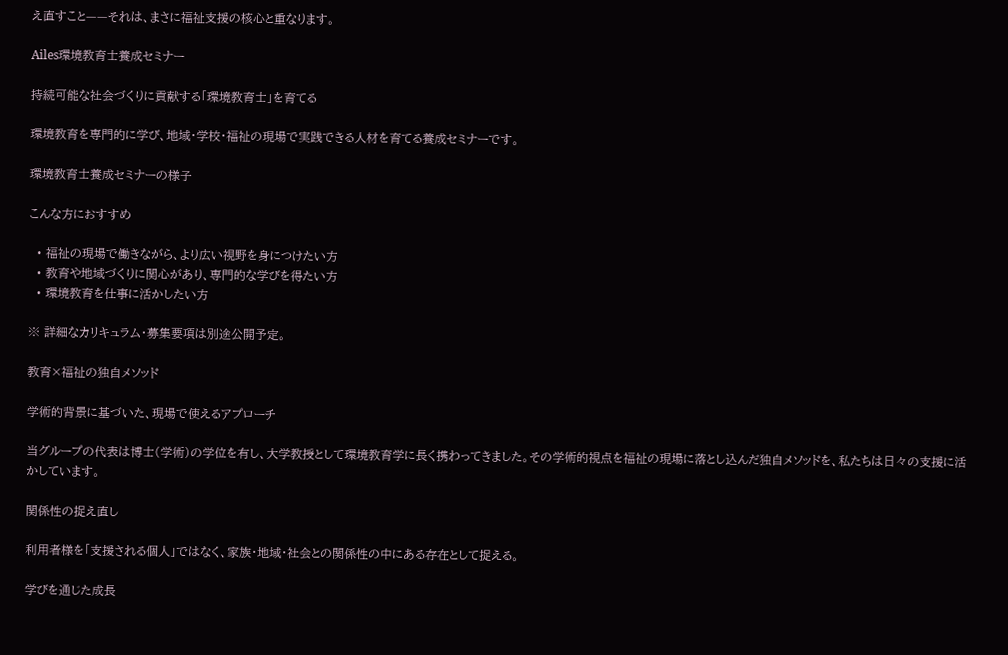え直すこと——それは、まさに福祉支援の核心と重なります。

Ailes環境教育士養成セミナー

持続可能な社会づくりに貢献する「環境教育士」を育てる

環境教育を専門的に学び、地域・学校・福祉の現場で実践できる人材を育てる養成セミナーです。

環境教育士養成セミナーの様子

こんな方におすすめ

  • 福祉の現場で働きながら、より広い視野を身につけたい方
  • 教育や地域づくりに関心があり、専門的な学びを得たい方
  • 環境教育を仕事に活かしたい方

※ 詳細なカリキュラム・募集要項は別途公開予定。

教育×福祉の独自メソッド

学術的背景に基づいた、現場で使えるアプローチ

当グループの代表は博士(学術)の学位を有し、大学教授として環境教育学に長く携わってきました。その学術的視点を福祉の現場に落とし込んだ独自メソッドを、私たちは日々の支援に活かしています。

関係性の捉え直し

利用者様を「支援される個人」ではなく、家族・地域・社会との関係性の中にある存在として捉える。

学びを通じた成長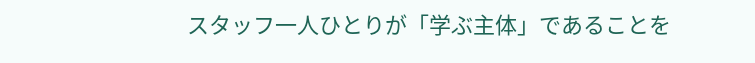スタッフ一人ひとりが「学ぶ主体」であることを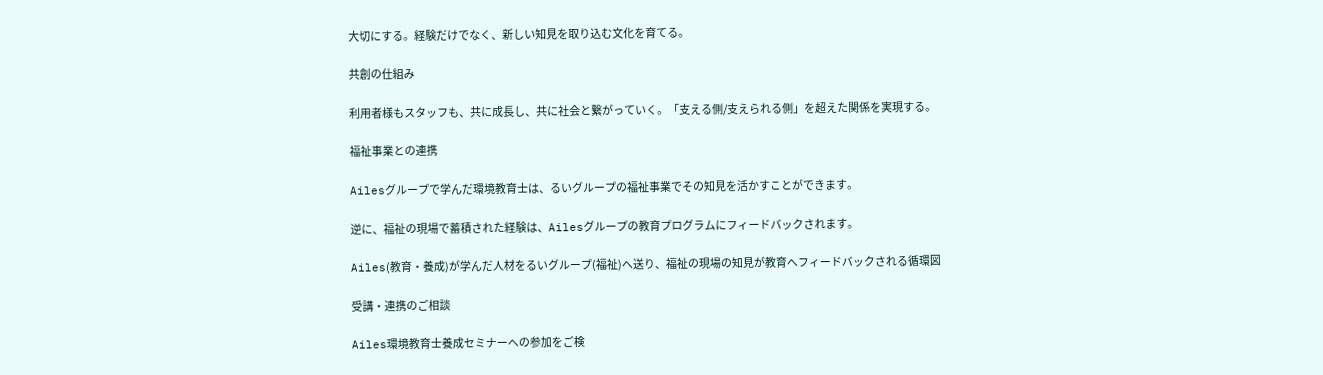大切にする。経験だけでなく、新しい知見を取り込む文化を育てる。

共創の仕組み

利用者様もスタッフも、共に成長し、共に社会と繋がっていく。「支える側/支えられる側」を超えた関係を実現する。

福祉事業との連携

Ailesグループで学んだ環境教育士は、るいグループの福祉事業でその知見を活かすことができます。

逆に、福祉の現場で蓄積された経験は、Ailesグループの教育プログラムにフィードバックされます。

Ailes(教育・養成)が学んだ人材をるいグループ(福祉)へ送り、福祉の現場の知見が教育へフィードバックされる循環図

受講・連携のご相談

Ailes環境教育士養成セミナーへの参加をご検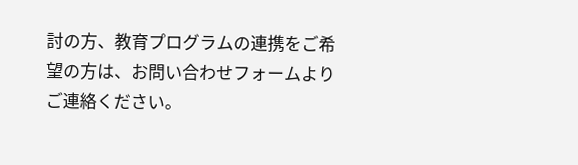討の方、教育プログラムの連携をご希望の方は、お問い合わせフォームよりご連絡ください。